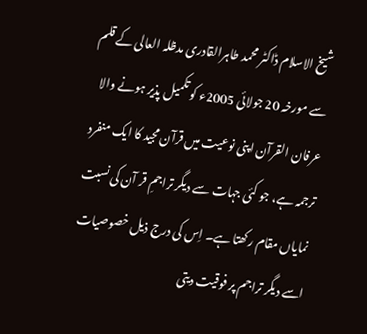شیخ الاسلام ڈاکٹر محمد طاہرالقادری مدظلہ العالی کے قلم سے مورخہ 20 جولائی 2005ء کو تکمیل پذیر ہونے والا عرفان القرآن اپنی نوعیت میں قرآن مجید کا ایک منفرد ترجمہ ہے، جو کئی جہات سے دیگر تراجمِ قر آن کی نسبت نمایاں مقام رکھتا ہے۔ اِس کی درج ذیل خصوصیات اسے دیگر تراجم پر فوقیت دیتی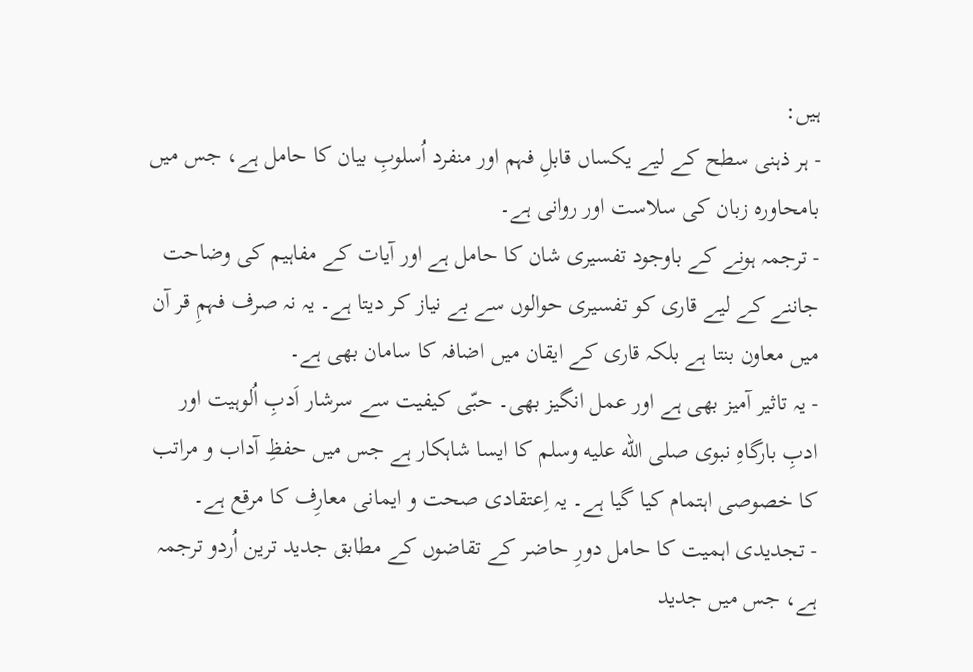ہیں:
- ہر ذہنی سطح کے لیے یکساں قابلِ فہم اور منفرد اُسلوبِ بیان کا حامل ہے، جس میں بامحاورہ زبان کی سلاست اور روانی ہے۔
- ترجمہ ہونے کے باوجود تفسیری شان کا حامل ہے اور آیات کے مفاہیم کی وضاحت جاننے کے لیے قاری کو تفسیری حوالوں سے بے نیاز کر دیتا ہے۔ یہ نہ صرف فہمِ قر آن میں معاون بنتا ہے بلکہ قاری کے ایقان میں اضافہ کا سامان بھی ہے۔
- یہ تاثیر آمیز بھی ہے اور عمل انگیز بھی۔ حبّی کیفیت سے سرشار اَدبِ اُلوہیت اور ادبِ بارگاہِ نبوی صلى الله عليه وسلم کا ایسا شاہکار ہے جس میں حفظِ آداب و مراتب کا خصوصی اہتمام کیا گیا ہے۔ یہ اِعتقادی صحت و ایمانی معارِف کا مرقع ہے۔
- تجدیدی اہمیت کا حامل دورِ حاضر کے تقاضوں کے مطابق جدید ترین اُردو ترجمہ ہے، جس میں جدید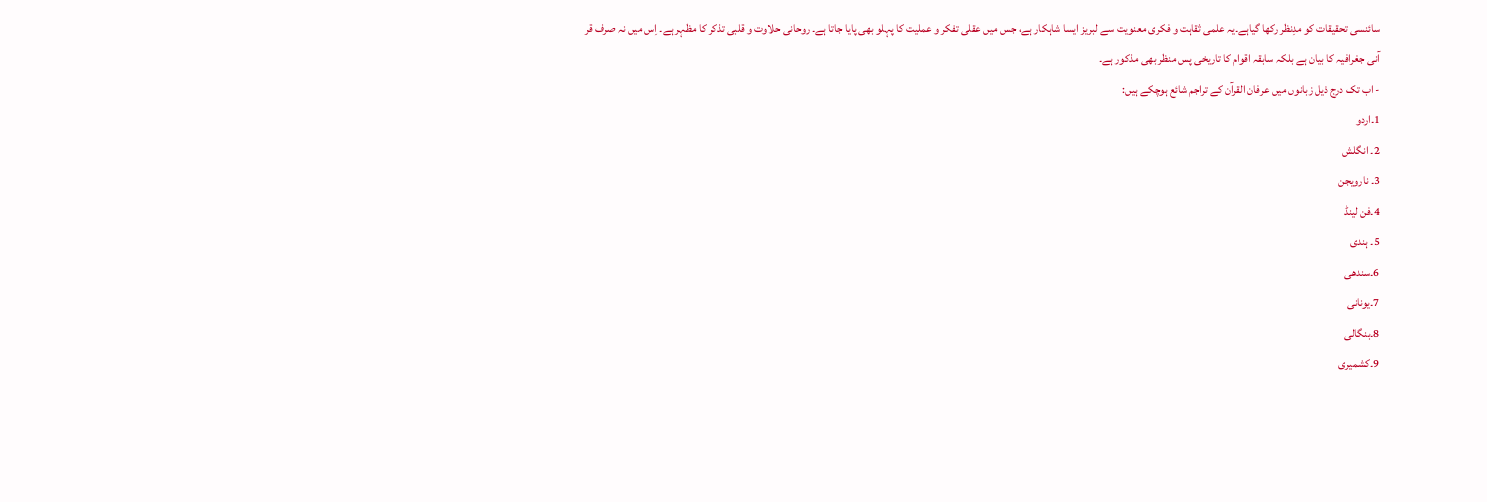سائنسی تحقیقات کو مدِنظر رکھا گیاہے۔یہ علمی ثقاہت و فکری معنویت سے لبریز ایسا شاہکار ہے، جس میں عقلی تفکر و عملیت کا پہلو بھی پایا جاتا ہے۔ روحانی حلاوت و قلبی تذکر کا مظہر ہے۔ اِس میں نہ صرف قر آنی جغرافیہ کا بیان ہے بلکہ سابقہ اقوام کا تاریخی پس منظر بھی مذکور ہے۔
- اب تک درج ذیل زبانوں میں عرفان القرآن کے تراجم شائع ہوچکے ہیں:
1۔اردو
2۔ انگلش
3۔ نارویجن
4۔فن لینڈ
5۔ ہندی
6۔سندھی
7۔یونانی
8۔بنگالی
9۔کشمیری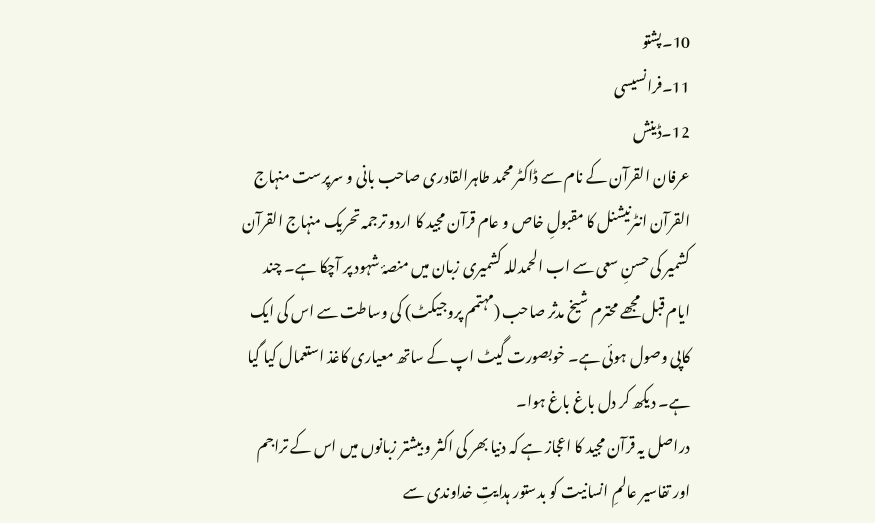10۔پشتو
11۔فرانسیسی
12۔ڈینش
عرفان القرآن کے نام سے ڈاکٹر محمد طاہرالقادری صاحب بانی و سرپرست منہاج القرآن انٹرنیشنل کا مقبولِ خاص و عام قرآن مجید کا اردو ترجمہ تحریک منہاج القرآن کشمیر کی حسنِ سعی سے اب الحمدللہ کشمیری زبان میں منصۂ شہود پر آچکا ہے۔ چند ایام قبل مجھے محترم شیخ مدثر صاحب (مہتمم پروجیکٹ) کی وساطت سے اس کی ایک کاپی وصول ہوئی ہے۔ خوبصورت گیٹ اپ کے ساتھ معیاری کاغذ استعمال کیا گیا ہے۔ دیکھ کر دل باغ باغ ہوا۔
دراصل یہ قرآن مجید کا اعجاز ہے کہ دنیا بھر کی اکثر و بیشتر زبانوں میں اس کے تراجم اور تفاسیر عالمِ انسانیت کو بدستور ہدایتِ خداوندی سے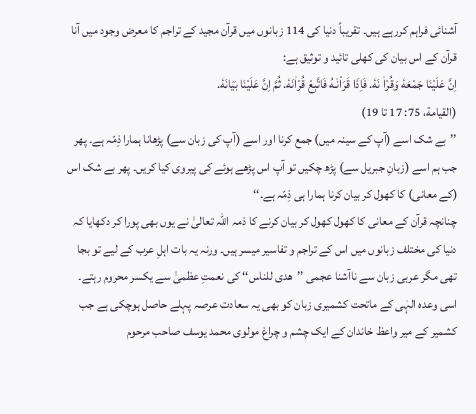آشنائی فراہم کررہے ہیں۔ تقریباً دنیا کی 114 زبانوں میں قرآن مجید کے تراجم کا معرض وجود میں آنا قرآن کے اس بیان کی کھلی تائید و توثیق ہے:
اِنَّ عَلَیْنَا جَمْعَهٗ وَقُرْاٰ نَهٗ. فَاِذَا قَرَاْنٰـهُ فَاتَّبِعْ قُرْاٰنَهٗ. ثُمَّ اِنَّ عَلَیْنَا بَیَانَهٗ.
(القیامة، 75: 17 تا 19)
’’بے شک اسے (آپ کے سینہ میں) جمع کرنا اور اسے (آپ کی زبان سے) پڑھانا ہمارا ذِمّہ ہے۔ پھر جب ہم اسے (زبانِ جبریل سے) پڑھ چکیں تو آپ اس پڑھے ہوئے کی پیروی کیا کریں۔ پھر بے شک اس (کے معانی) کا کھول کر بیان کرنا ہمارا ہی ذِمّہ ہے۔‘‘
چنانچہ قرآن کے معانی کا کھول کھول کر بیان کرنے کا ذمہ اللہ تعالیٰ نے یوں بھی پورا کر دکھایا کہ دنیا کی مختلف زبانوں میں اس کے تراجم و تفاسیر میسر ہیں۔ ورنہ یہ بات اہلِ عرب کے لیے تو بجا تھی مگر عربی زبان سے ناآشنا عجمی ’’ھدی للناس‘‘ کی نعمتِ عظمیٰ سے یکسر محروم رہتے۔ اسی وعدہ الہٰی کے ماتحت کشمیری زبان کو بھی یہ سعادت عرصہ پہلے حاصل ہوچکی ہے جب کشمیر کے میر واعظ خاندان کے ایک چشم و چراغ مولوی محمد یوسف صاحب مرحوم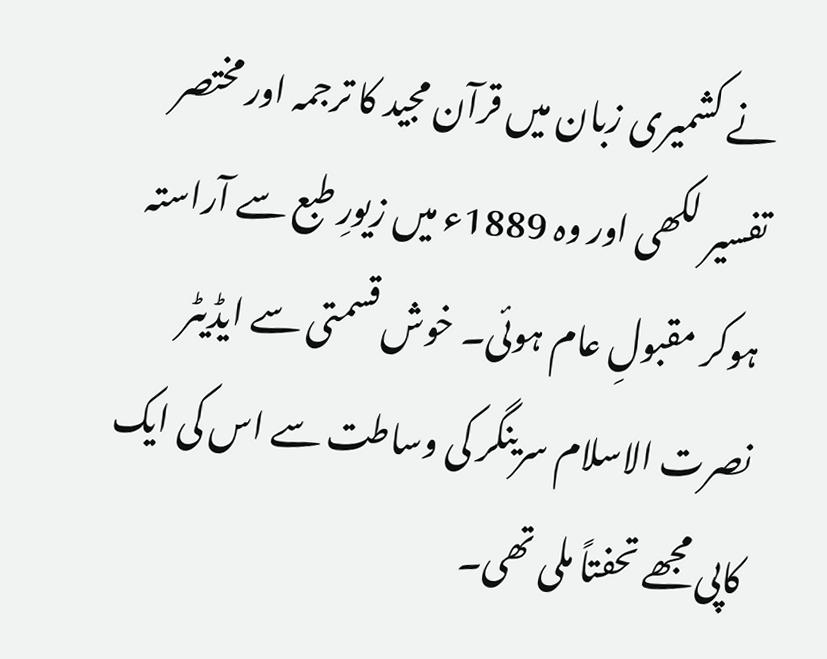نے کشمیری زبان میں قرآن مجید کا ترجمہ اور مختصر تفسیر لکھی اور وہ 1889ء میں زیورِ طبع سے آراستہ ہوکر مقبولِ عام ہوئی۔ خوش قسمتی سے ایڈیٹر نصرت الاسلام سرینگر کی وساطت سے اس کی ایک کاپی مجھے تحفتاً ملی تھی۔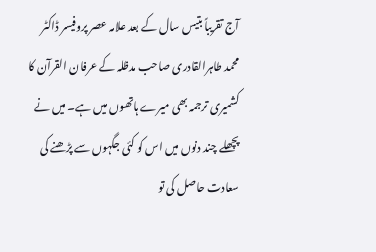آج تقریباً بتیس سال کے بعد علامہ عصر پروفیسر ڈاکٹر محمد طاہرالقادری صاحب مدظلہ کے عرفان القرآن کا کشمیری ترجمہ بھی میرے ہاتھوں میں ہے۔ میں نے پچھلے چند دنوں میں اس کو کئی جگہوں سے پڑھنے کی سعادت حاصل کی تو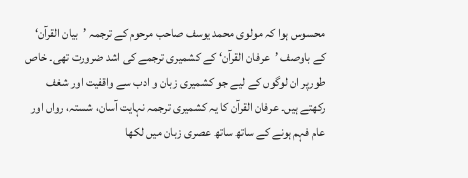محسوس ہوا کہ مولوی محمد یوسف صاحب مرحوم کے ترجمہ ’بیان القرآن‘ کے باوصف ’عرفان القرآن‘ کے کشمیری ترجمے کی اشد ضرورت تھی۔ خاص طورپر ان لوگوں کے لیے جو کشمیری زبان و ادب سے واقفیت اور شغف رکھتے ہیں۔ عرفان القرآن کا یہ کشمیری ترجمہ نہایت آسان، شستہ، رواں اور عام فہم ہونے کے ساتھ ساتھ عصری زبان میں لکھا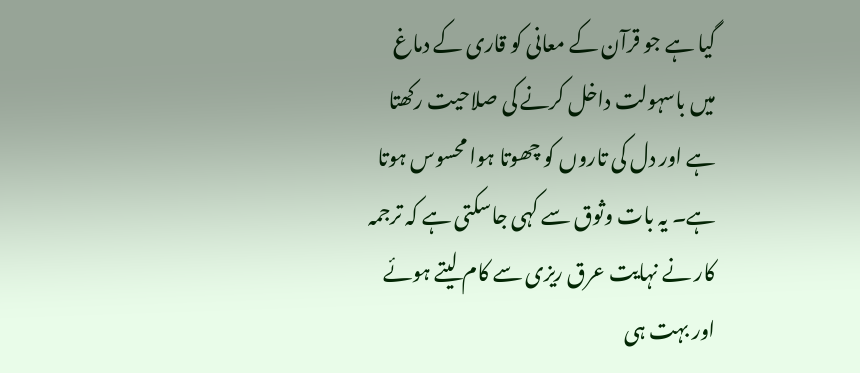گیا ہے جو قرآن کے معانی کو قاری کے دماغ میں باسہولت داخل کرنے کی صلاحیت رکھتا ہے اور دل کی تاروں کو چھوتا ہوا محسوس ہوتا ہے۔ یہ بات وثوق سے کہی جاسکتی ہے کہ ترجمہ کار نے نہایت عرق ریزی سے کام لیتے ہوئے اور بہت ہی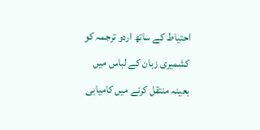احتیاط کے ساتھ اردو ترجمہ کو کشمیری زبان کے لباس میں بعینہ منتقل کرنے میں کامیابی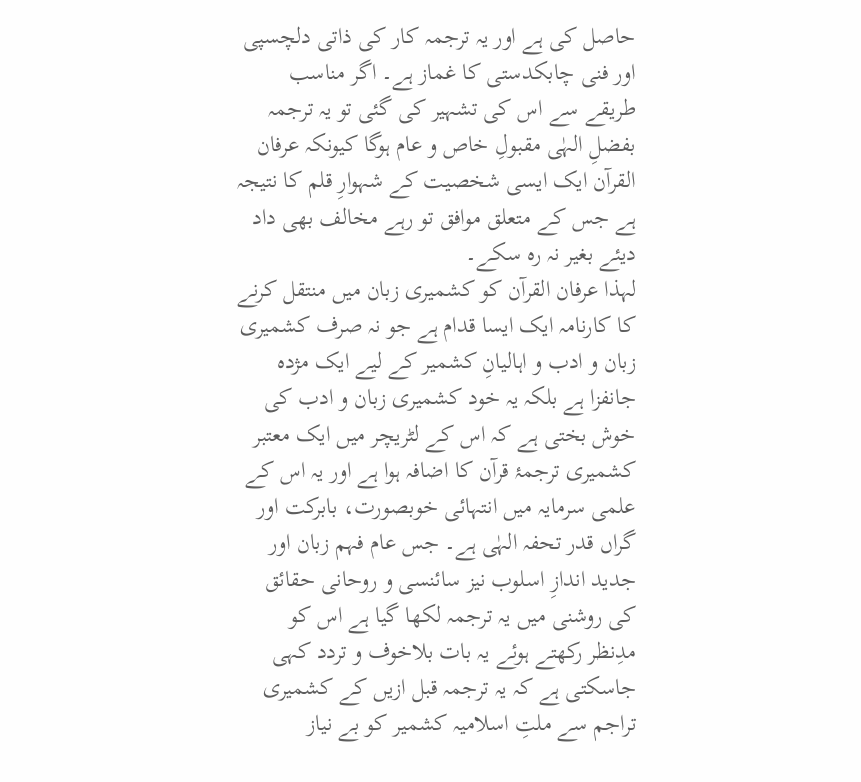حاصل کی ہے اور یہ ترجمہ کار کی ذاتی دلچسپی اور فنی چابکدستی کا غماز ہے۔ اگر مناسب طریقے سے اس کی تشہیر کی گئی تو یہ ترجمہ بفضلِ الہٰی مقبولِ خاص و عام ہوگا کیونکہ عرفان القرآن ایک ایسی شخصیت کے شہوارِ قلم کا نتیجہ ہے جس کے متعلق موافق تو رہے مخالف بھی داد دیئے بغیر نہ رہ سکے۔
لہذا عرفان القرآن کو کشمیری زبان میں منتقل کرنے کا کارنامہ ایک ایسا قدام ہے جو نہ صرف کشمیری زبان و ادب و اہالیانِ کشمیر کے لیے ایک مژدہ جانفزا ہے بلکہ یہ خود کشمیری زبان و ادب کی خوش بختی ہے کہ اس کے لٹریچر میں ایک معتبر کشمیری ترجمۂ قرآن کا اضافہ ہوا ہے اور یہ اس کے علمی سرمایہ میں انتہائی خوبصورت، بابرکت اور گراں قدر تحفہ الہٰی ہے۔ جس عام فہم زبان اور جدید اندازِ اسلوب نیز سائنسی و روحانی حقائق کی روشنی میں یہ ترجمہ لکھا گیا ہے اس کو مدِنظر رکھتے ہوئے یہ بات بلاخوف و تردد کہی جاسکتی ہے کہ یہ ترجمہ قبل ازیں کے کشمیری تراجم سے ملتِ اسلامیہ کشمیر کو بے نیاز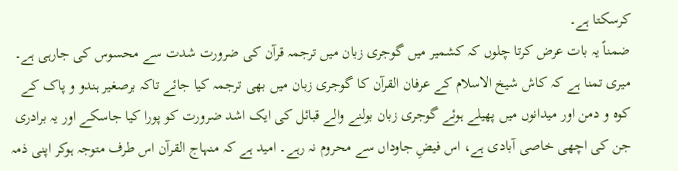کرسکتا ہے۔
ضمناً یہ بات عرض کرتا چلوں کہ کشمیر میں گوجری زبان میں ترجمہ قرآن کی ضرورت شدت سے محسوس کی جارہی ہے۔ میری تمنا ہے کہ کاش شیخ الاسلام کے عرفان القرآن کا گوجری زبان میں بھی ترجمہ کیا جائے تاکہ برصغیر ہندو و پاک کے کوہ و دمن اور میدانوں میں پھیلے ہوئے گوجری زبان بولنے والے قبائل کی ایک اشد ضرورت کو پورا کیا جاسکے اور یہ برادری جن کی اچھی خاصی آبادی ہے، اس فیضِ جاوداں سے محروم نہ رہے۔ امید ہے کہ منہاج القرآن اس طرف متوجہ ہوکر اپنی ذمہ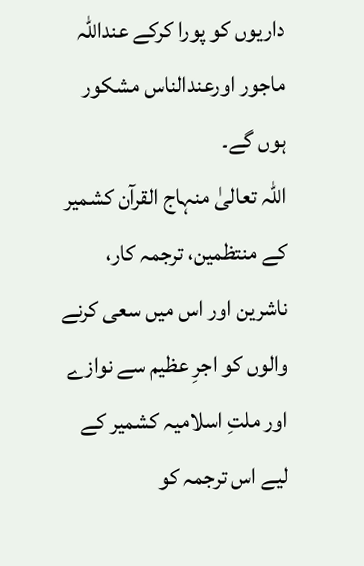داریوں کو پورا کرکے عنداللہ ماجور اورعندالناس مشکور ہوں گے۔
اللہ تعالیٰ منہاج القرآن کشمیر کے منتظمین، ترجمہ کار، ناشرین اور اس میں سعی کرنے والوں کو اجرِ عظیم سے نوازے اور ملتِ اسلامیہ کشمیر کے لیے اس ترجمہ کو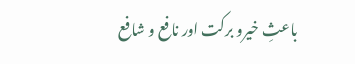باعثِ خیرو برکت اور نافع و شافع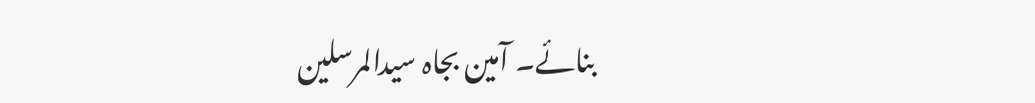بنائے۔ آمین بجاہ سیدالمرسلین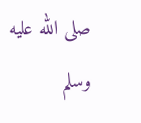صلى الله عليه وسلم